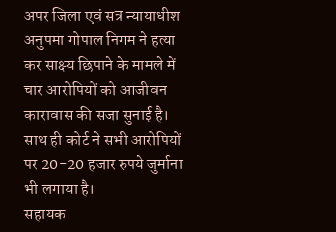अपर जिला एवं सत्र न्यायाधीश अनुपमा गोपाल निगम ने हत्या कर साक्ष्य छिपाने के मामले में चार आरोपियों को आजीवन कारावास की सजा सुनाई है। साथ ही कोर्ट ने सभी आरोपियों पर 20-20 हजार रुपये जुर्माना भी लगाया है।
सहायक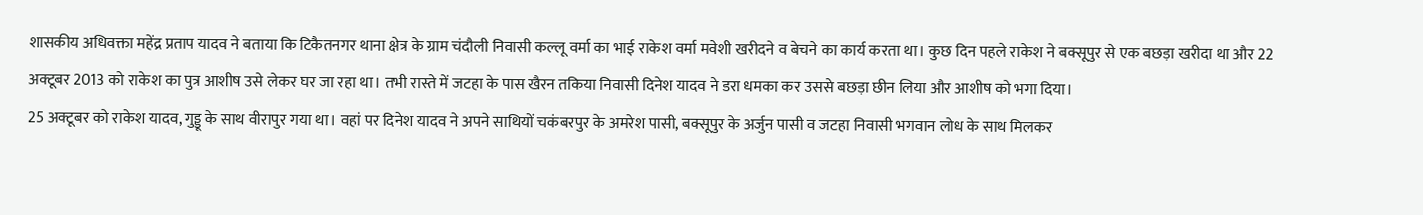शासकीय अधिवक्ता महेंद्र प्रताप यादव ने बताया कि टिकैतनगर थाना क्षेत्र के ग्राम चंदौली निवासी कल्लू वर्मा का भाई राकेश वर्मा मवेशी खरीदने व बेचने का कार्य करता था। कुछ दिन पहले राकेश ने बक्सूपुर से एक बछड़ा खरीदा था और 22 अक्टूबर 2013 को राकेश का पुत्र आशीष उसे लेकर घर जा रहा था। तभी रास्ते में जटहा के पास खैरन तकिया निवासी दिनेश यादव ने डरा धमका कर उससे बछड़ा छीन लिया और आशीष को भगा दिया।
25 अक्टूबर को राकेश यादव, गुड्डू के साथ वीरापुर गया था। वहां पर दिनेश यादव ने अपने साथियों चकंबरपुर के अमरेश पासी, बक्सूपुर के अर्जुन पासी व जटहा निवासी भगवान लोध के साथ मिलकर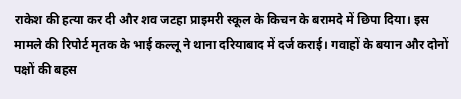राकेश की हत्या कर दी और शव जटहा प्राइमरी स्कूल के किचन के बरामदे में छिपा दिया। इस मामले की रिपोर्ट मृतक के भाई कल्लू ने थाना दरियाबाद में दर्ज कराई। गवाहों के बयान और दोनों पक्षों की बहस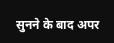सुनने के बाद अपर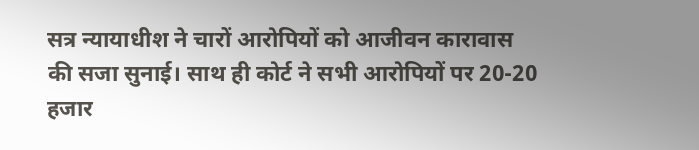सत्र न्यायाधीश ने चारों आरोपियों को आजीवन कारावास की सजा सुनाई। साथ ही कोर्ट ने सभी आरोपियों पर 20-20 हजार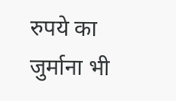रुपये का जुर्माना भी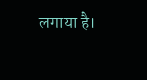लगाया है।